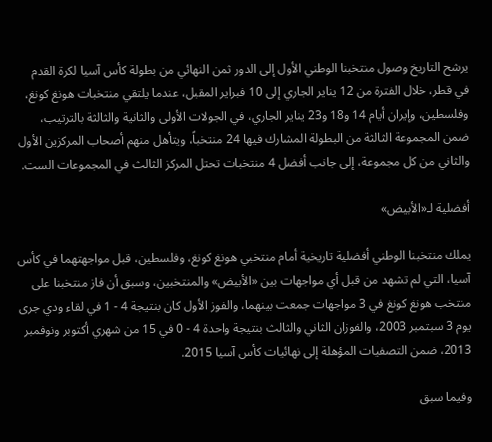يرشح التاريخ وصول منتخبنا الوطني الأول إلى الدور ثمن النهائي من بطولة كأس آسيا لكرة القدم في قطر، خلال الفترة من 12 يناير الجاري إلى 10 فبراير المقبل، عندما يلتقي منتخبات هونغ كونغ، وفلسطين، وإيران أيام 14 و18 و23 يناير الجاري، في الجولات الأولى والثانية والثالثة بالترتيب، ضمن المجموعة الثالثة من البطولة المشارك فيها 24 منتخباً، ويتأهل منهم أصحاب المركزين الأول والثاني من كل مجموعة، إلى جانب أفضل 4 منتخبات تحتل المركز الثالث في المجموعات الست.

أفضلية لـ«الأبيض»

يملك منتخبنا الوطني أفضلية تاريخية أمام منتخبي هونغ كونغ، وفلسطين، قبل مواجهتهما في كأس آسيا، التي لم تشهد من قبل أي مواجهات بين «الأبيض» والمنتخبين، وسبق أن فاز منتخبنا على منتخب هونغ كونغ في 3 مواجهات جمعت بينهما، والفوز الأول كان بنتيجة 4 - 1 في لقاء ودي جرى يوم 3 سبتمبر 2003، والفوزان الثاني والثالث بنتيجة واحدة 4 - 0 في 15 من شهري أكتوبر ونوفمبر 2013، ضمن التصفيات المؤهلة إلى نهائيات كأس آسيا 2015.

وفيما سبق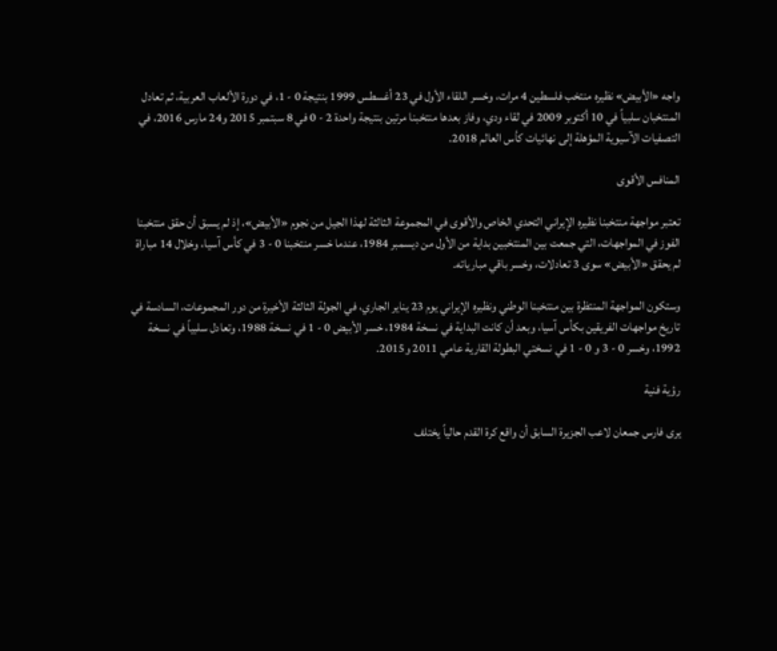واجه «الأبيض» نظيره منتخب فلسطين 4 مرات، وخسر اللقاء الأول في 23 أغسطس 1999 بنتيجة 0 - 1، في دورة الألعاب العربية، ثم تعادل المنتخبان سلبياً في 10 أكتوبر 2009 في لقاء ودي، وفاز بعدها منتخبنا مرتين بنتيجة واحدة 2 - 0 في 8 سبتمبر 2015 و24 مارس 2016، في التصفيات الآسيوية المؤهلة إلى نهائيات كأس العالم 2018.

المنافس الأقوى

تعتبر مواجهة منتخبنا نظيره الإيراني التحدي الخاص والأقوى في المجموعة الثالثة لهذا الجيل من نجوم «الأبيض»، إذ لم يسبق أن حقق منتخبنا الفوز في المواجهات، التي جمعت بين المنتخبين بداية من الأول من ديسمبر 1984، عندما خسر منتخبنا 0 - 3 في كأس آسيا، وخلال 14 مباراة لم يحقق «الأبيض» سوى 3 تعادلات، وخسر باقي مبارياته.

وستكون المواجهة المنتظرة بين منتخبنا الوطني ونظيره الإيراني يوم 23 يناير الجاري، في الجولة الثالثة الأخيرة من دور المجموعات، السادسة في تاريخ مواجهات الفريقين بكأس آسيا، وبعد أن كانت البداية في نسخة 1984، خسر الأبيض 0 - 1 في نسخة 1988، وتعادل سلبياً في نسخة 1992، وخسر 0 - 3 و 0 - 1 في نسختي البطولة القارية عامي 2011 و2015.

رؤية فنية

يرى فارس جمعان لاعب الجزيرة السابق أن واقع كرة القدم حالياً يختلف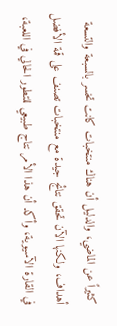كثيراً عن الماضي، والدليل أن هناك منتخبات كانت تخسر بالسبعة والتسعة أهداف، ولكنها الآن تحقق نتائج جيدة مع منتخبات تصنف على قمة الأفضل في القارة الآسيوية، وأكد أن هذا الأمر نتاج طبيعي للتطور الحالي في اللعبة،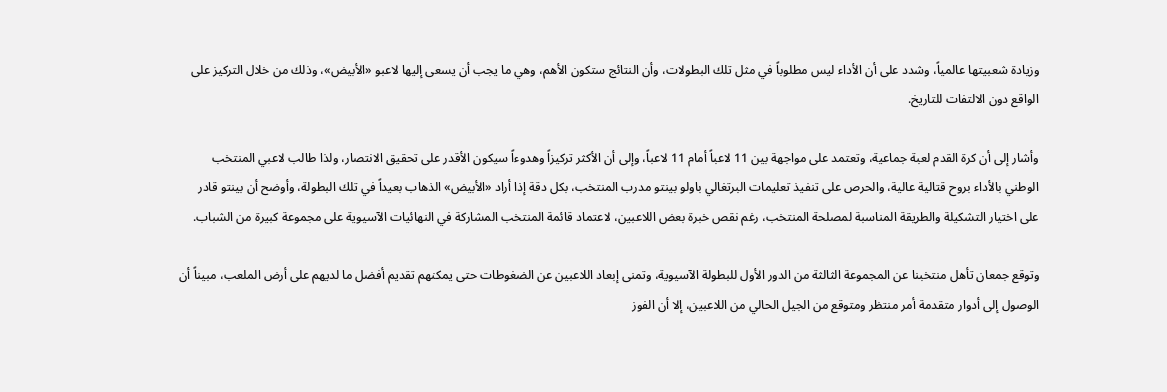وزيادة شعبيتها عالمياً، وشدد على أن الأداء ليس مطلوباً في مثل تلك البطولات، وأن النتائج ستكون الأهم، وهي ما يجب أن يسعى إليها لاعبو «الأبيض»، وذلك من خلال التركيز على الواقع دون الالتفات للتاريخ.

وأشار إلى أن كرة القدم لعبة جماعية، وتعتمد على مواجهة بين 11 لاعباً أمام 11 لاعباً، وإلى أن الأكثر تركيزاً وهدوءاً سيكون الأقدر على تحقيق الانتصار، ولذا طالب لاعبي المنتخب الوطني بالأداء بروح قتالية عالية، والحرص على تنفيذ تعليمات البرتغالي باولو بينتو مدرب المنتخب، بكل دقة إذا أراد «الأبيض» الذهاب بعيداً في تلك البطولة، وأوضح أن بينتو قادر على اختيار التشكيلة والطريقة المناسبة لمصلحة المنتخب، رغم نقص خبرة بعض اللاعبين، لاعتماد قائمة المنتخب المشاركة في النهائيات الآسيوية على مجموعة كبيرة من الشباب.

وتوقع جمعان تأهل منتخبنا عن المجموعة الثالثة من الدور الأول للبطولة الآسيوية، وتمنى إبعاد اللاعبين عن الضغوطات حتى يمكنهم تقديم أفضل ما لديهم على أرض الملعب، مبيناً أن الوصول إلى أدوار متقدمة أمر منتظر ومتوقع من الجيل الحالي من اللاعبين، إلا أن الفوز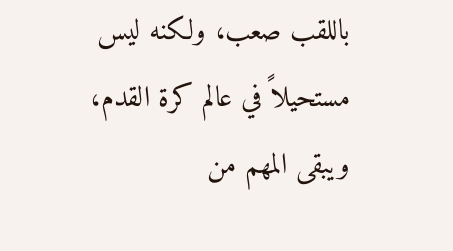باللقب صعب، ولكنه ليس مستحيلاً في عالم كرة القدم، ويبقى المهم من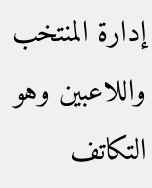إدارة المنتخب واللاعبين وهو التكاتف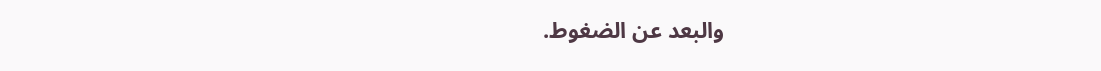والبعد عن الضغوط.